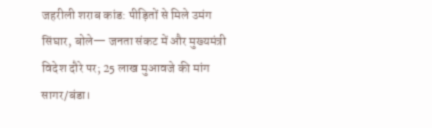जहरीली शराब कांड: पीड़ितों से मिले उमंग सिंघार, बोले— जनता संकट में और मुख्यमंत्री विदेश दौरे पर; 25 लाख मुआवजे की मांग
सागर/बंडा।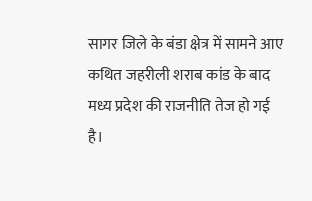सागर जिले के बंडा क्षेत्र में सामने आए कथित जहरीली शराब कांड के बाद मध्य प्रदेश की राजनीति तेज हो गई है।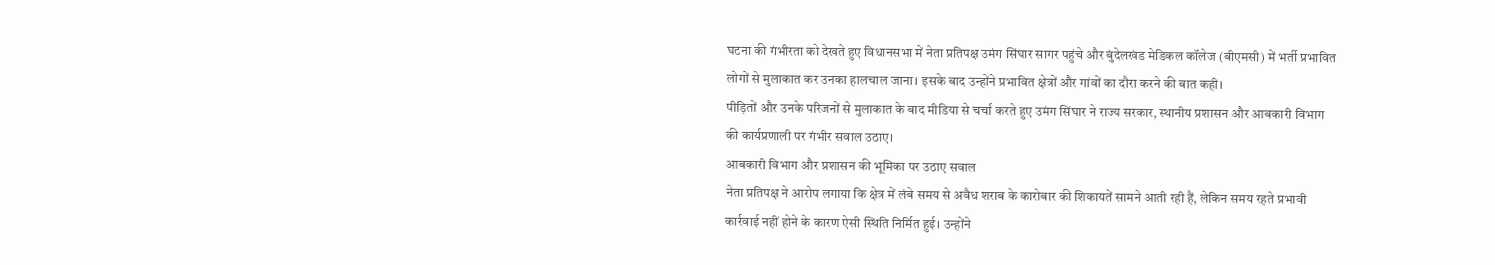घटना की गंभीरता को देखते हुए विधानसभा में नेता प्रतिपक्ष उमंग सिंघार सागर पहुंचे और बुंदेलखंड मेडिकल कॉलेज (बीएमसी) में भर्ती प्रभावित लोगों से मुलाकात कर उनका हालचाल जाना। इसके बाद उन्होंने प्रभावित क्षेत्रों और गांवों का दौरा करने की बात कही।
पीड़ितों और उनके परिजनों से मुलाकात के बाद मीडिया से चर्चा करते हुए उमंग सिंघार ने राज्य सरकार, स्थानीय प्रशासन और आबकारी विभाग की कार्यप्रणाली पर गंभीर सवाल उठाए।
आबकारी विभाग और प्रशासन की भूमिका पर उठाए सवाल
नेता प्रतिपक्ष ने आरोप लगाया कि क्षेत्र में लंबे समय से अवैध शराब के कारोबार की शिकायतें सामने आती रही हैं, लेकिन समय रहते प्रभावी कार्रवाई नहीं होने के कारण ऐसी स्थिति निर्मित हुई। उन्होंने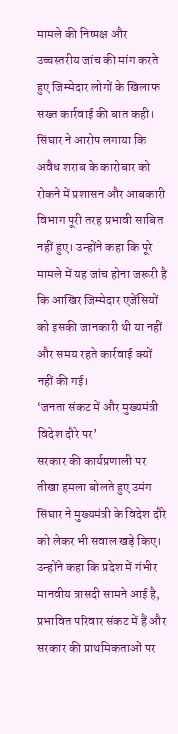मामले की निष्पक्ष और उच्चस्तरीय जांच की मांग करते हुए जिम्मेदार लोगों के खिलाफ सख्त कार्रवाई की बात कही।
सिंघार ने आरोप लगाया कि अवैध शराब के कारोबार को रोकने में प्रशासन और आबकारी विभाग पूरी तरह प्रभावी साबित नहीं हुए। उन्होंने कहा कि पूरे मामले में यह जांच होना जरूरी है कि आखिर जिम्मेदार एजेंसियों को इसकी जानकारी थी या नहीं और समय रहते कार्रवाई क्यों नहीं की गई।
‘जनता संकट में और मुख्यमंत्री विदेश दौरे पर’
सरकार की कार्यप्रणाली पर तीखा हमला बोलते हुए उमंग सिंघार ने मुख्यमंत्री के विदेश दौरे को लेकर भी सवाल खड़े किए। उन्होंने कहा कि प्रदेश में गंभीर मानवीय त्रासदी सामने आई है, प्रभावित परिवार संकट में हैं और सरकार की प्राथमिकताओं पर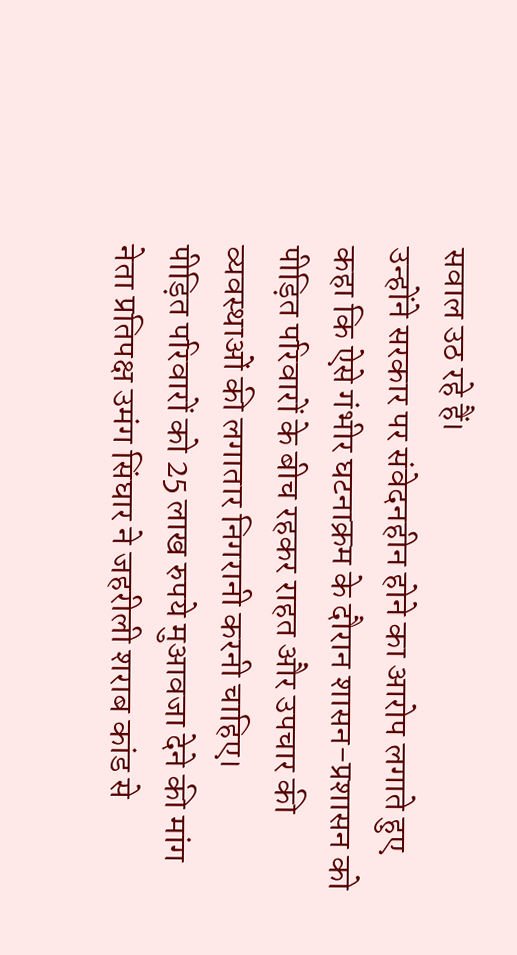सवाल उठ रहे हैं।
उन्होंने सरकार पर संवेदनहीन होने का आरोप लगाते हुए कहा कि ऐसे गंभीर घटनाक्रम के दौरान शासन-प्रशासन को पीड़ित परिवारों के बीच रहकर राहत और उपचार की व्यवस्थाओं की लगातार निगरानी करनी चाहिए।
पीड़ित परिवारों को 25 लाख रुपये मुआवजा देने की मांग
नेता प्रतिपक्ष उमंग सिंघार ने जहरीली शराब कांड से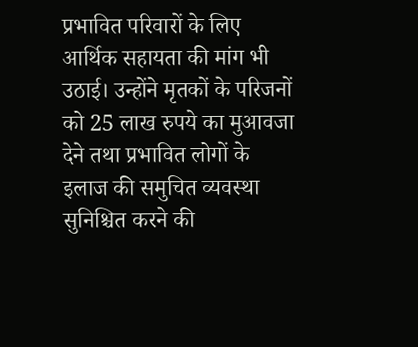प्रभावित परिवारों के लिए आर्थिक सहायता की मांग भी उठाई। उन्होंने मृतकों के परिजनों को 25 लाख रुपये का मुआवजा देने तथा प्रभावित लोगों के इलाज की समुचित व्यवस्था सुनिश्चित करने की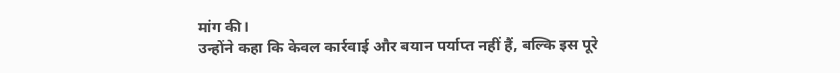मांग की।
उन्होंने कहा कि केवल कार्रवाई और बयान पर्याप्त नहीं हैं, बल्कि इस पूरे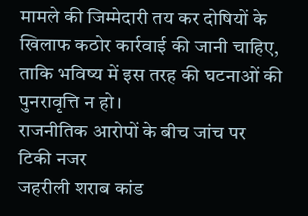मामले की जिम्मेदारी तय कर दोषियों के खिलाफ कठोर कार्रवाई की जानी चाहिए, ताकि भविष्य में इस तरह की घटनाओं की पुनरावृत्ति न हो।
राजनीतिक आरोपों के बीच जांच पर टिकी नजर
जहरीली शराब कांड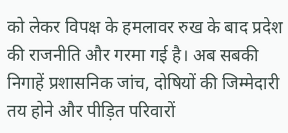को लेकर विपक्ष के हमलावर रुख के बाद प्रदेश की राजनीति और गरमा गई है। अब सबकी निगाहें प्रशासनिक जांच, दोषियों की जिम्मेदारी तय होने और पीड़ित परिवारों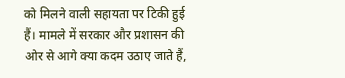को मिलने वाली सहायता पर टिकी हुई हैं। मामले में सरकार और प्रशासन की ओर से आगे क्या कदम उठाए जाते हैं,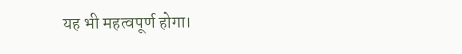यह भी महत्वपूर्ण होगा।